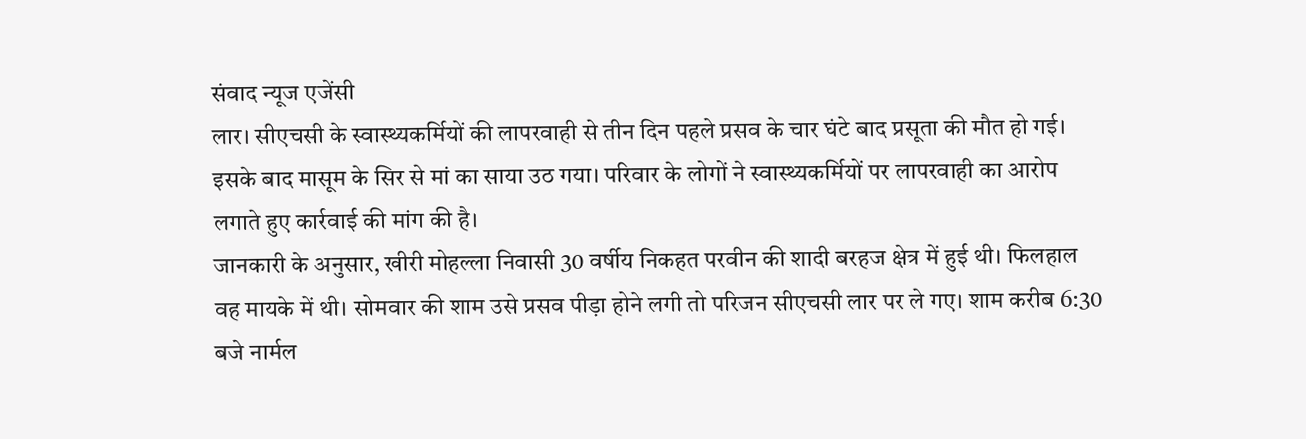संवाद न्यूज एजेंसी
लार। सीएचसी के स्वास्थ्यकर्मियों की लापरवाही से तीन दिन पहले प्रसव के चार घंटे बाद प्रसूता की मौत हो गई। इसके बाद मासूम के सिर से मां का साया उठ गया। परिवार के लोगों ने स्वास्थ्यकर्मियों पर लापरवाही का आरोप लगाते हुए कार्रवाई की मांग की है।
जानकारी के अनुसार, खीरी मोहल्ला निवासी 30 वर्षीय निकहत परवीन की शादी बरहज क्षेत्र में हुई थी। फिलहाल वह मायके में थी। सोमवार की शाम उसे प्रसव पीड़ा होने लगी तो परिजन सीएचसी लार पर ले गए। शाम करीब 6:30 बजे नार्मल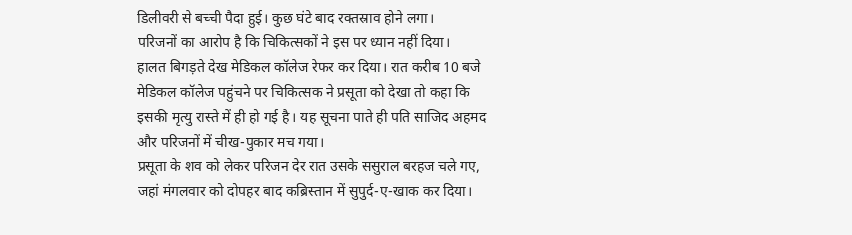डिलीवरी से बच्ची पैदा हुई। कुछ घंटे बाद रक्तस्राव होने लगा।
परिजनों का आरोप है कि चिकित्सकों ने इस पर ध्यान नहीं दिया।
हालत बिगड़ते देख मेडिकल कॉलेज रेफर कर दिया। रात करीब 10 बजे मेडिकल कॉलेज पहुंचने पर चिकित्सक ने प्रसूता को देखा तो कहा कि इसकी मृत्यु रास्ते में ही हो गई है। यह सूचना पाते ही पति साजिद अहमद और परिजनों में चीख-पुकार मच गया।
प्रसूता के शव को लेकर परिजन देर रात उसके ससुराल बरहज चले गए, जहां मंगलवार को दोपहर बाद कब्रिस्तान में सुपुर्द-ए-खाक कर दिया।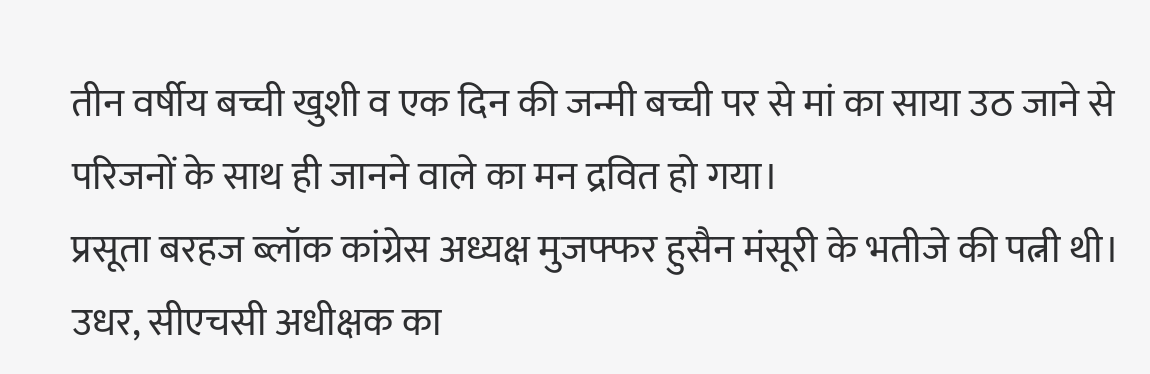तीन वर्षीय बच्ची खुशी व एक दिन की जन्मी बच्ची पर से मां का साया उठ जाने से परिजनों के साथ ही जानने वाले का मन द्रवित हो गया।
प्रसूता बरहज ब्लॉक कांग्रेस अध्यक्ष मुजफ्फर हुसैन मंसूरी के भतीजे की पत्नी थी। उधर, सीएचसी अधीक्षक का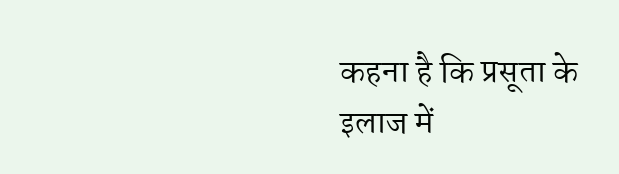कहना है कि प्रसूता के इलाज में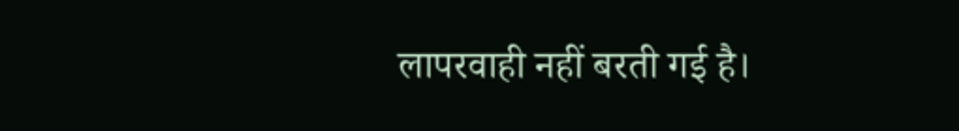लापरवाही नहीं बरती गई है।